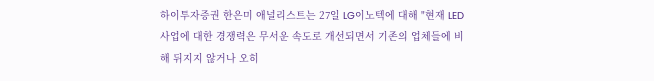하이투자증권 한은미 애널리스트는 27일 LG이노텍에 대해 "현재 LED 사업에 대한 경쟁력은 무서운 속도로 개선되면서 기존의 업체들에 비해 뒤지지 않거나 오히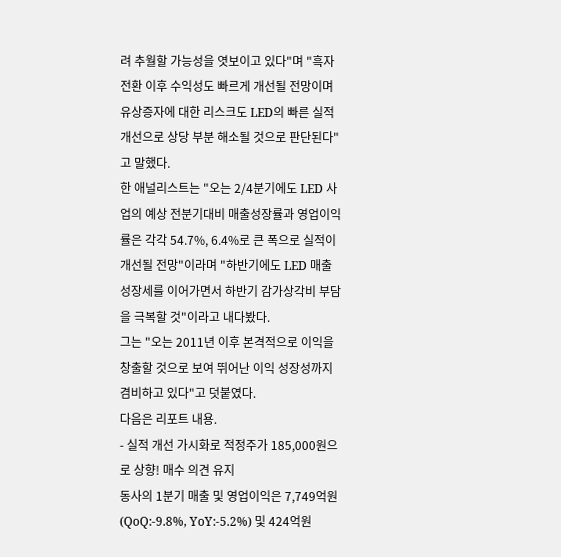려 추월할 가능성을 엿보이고 있다"며 "흑자전환 이후 수익성도 빠르게 개선될 전망이며 유상증자에 대한 리스크도 LED의 빠른 실적 개선으로 상당 부분 해소될 것으로 판단된다"고 말했다.
한 애널리스트는 "오는 2/4분기에도 LED 사업의 예상 전분기대비 매출성장률과 영업이익률은 각각 54.7%, 6.4%로 큰 폭으로 실적이 개선될 전망"이라며 "하반기에도 LED 매출 성장세를 이어가면서 하반기 감가상각비 부담을 극복할 것"이라고 내다봤다.
그는 "오는 2011년 이후 본격적으로 이익을 창출할 것으로 보여 뛰어난 이익 성장성까지 겸비하고 있다"고 덧붙였다.
다음은 리포트 내용.
- 실적 개선 가시화로 적정주가 185,000원으로 상향! 매수 의견 유지
동사의 1분기 매출 및 영업이익은 7,749억원(QoQ:-9.8%, YoY:-5.2%) 및 424억원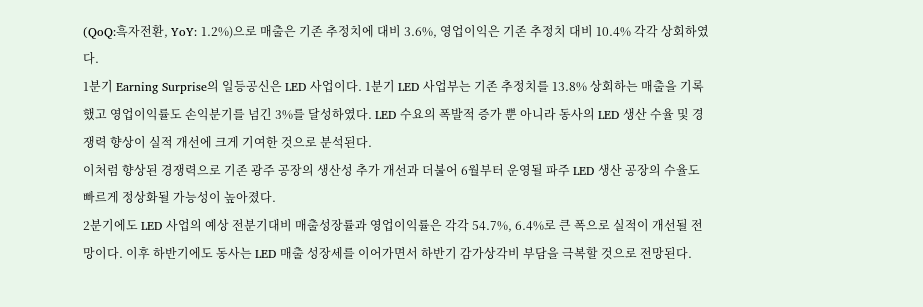(QoQ:흑자전환, YoY: 1.2%)으로 매출은 기존 추정치에 대비 3.6%, 영업이익은 기존 추정치 대비 10.4% 각각 상회하였다.
1분기 Earning Surprise의 일등공신은 LED 사업이다. 1분기 LED 사업부는 기존 추정치를 13.8% 상회하는 매출을 기록했고 영업이익률도 손익분기를 넘긴 3%를 달성하였다. LED 수요의 폭발적 증가 뿐 아니라 동사의 LED 생산 수율 및 경쟁력 향상이 실적 개선에 크게 기여한 것으로 분석된다.
이처럼 향상된 경쟁력으로 기존 광주 공장의 생산성 추가 개선과 더불어 6월부터 운영될 파주 LED 생산 공장의 수율도 빠르게 정상화될 가능성이 높아졌다.
2분기에도 LED 사업의 예상 전분기대비 매출성장률과 영업이익률은 각각 54.7%, 6.4%로 큰 폭으로 실적이 개선될 전망이다. 이후 하반기에도 동사는 LED 매출 성장세를 이어가면서 하반기 감가상각비 부담을 극복할 것으로 전망된다.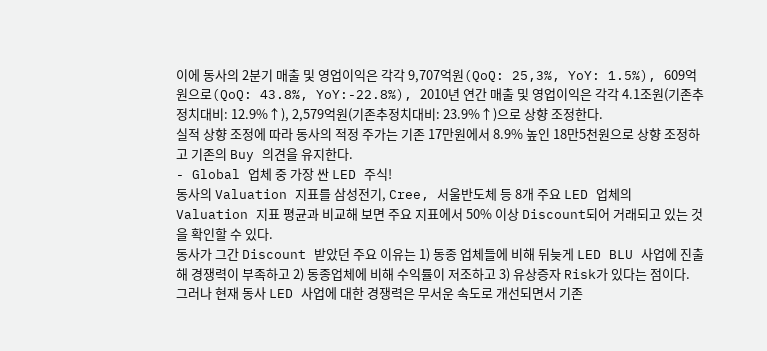이에 동사의 2분기 매출 및 영업이익은 각각 9,707억원(QoQ: 25,3%, YoY: 1.5%), 609억원으로(QoQ: 43.8%, YoY:-22.8%), 2010년 연간 매출 및 영업이익은 각각 4.1조원(기존추정치대비: 12.9%↑), 2,579억원(기존추정치대비: 23.9%↑)으로 상향 조정한다.
실적 상향 조정에 따라 동사의 적정 주가는 기존 17만원에서 8.9% 높인 18만5천원으로 상향 조정하고 기존의 Buy 의견을 유지한다.
- Global 업체 중 가장 싼 LED 주식!
동사의 Valuation 지표를 삼성전기, Cree, 서울반도체 등 8개 주요 LED 업체의 Valuation 지표 평균과 비교해 보면 주요 지표에서 50% 이상 Discount되어 거래되고 있는 것을 확인할 수 있다.
동사가 그간 Discount 받았던 주요 이유는 1) 동종 업체들에 비해 뒤늦게 LED BLU 사업에 진출해 경쟁력이 부족하고 2) 동종업체에 비해 수익률이 저조하고 3) 유상증자 Risk가 있다는 점이다. 그러나 현재 동사 LED 사업에 대한 경쟁력은 무서운 속도로 개선되면서 기존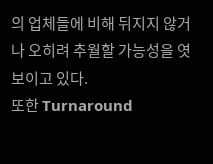의 업체들에 비해 뒤지지 않거나 오히려 추월할 가능성을 엿보이고 있다.
또한 Turnaround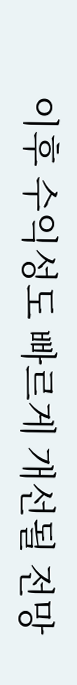이후 수익성도 빠르게 개선될 전망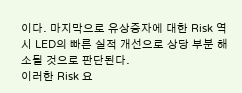이다. 마지막으로 유상증자에 대한 Risk 역시 LED의 빠른 실적 개선으로 상당 부분 해소될 것으로 판단된다.
이러한 Risk 요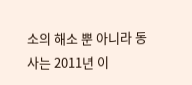소의 해소 뿐 아니라 동사는 2011년 이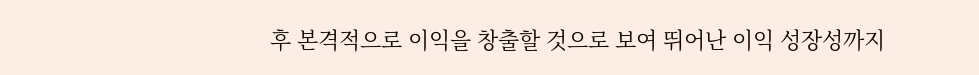후 본격적으로 이익을 창출할 것으로 보여 뛰어난 이익 성장성까지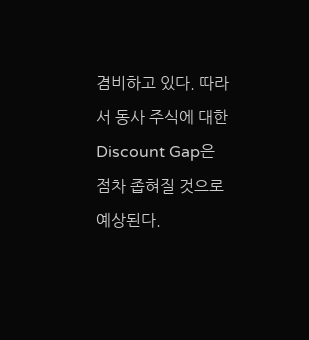겸비하고 있다. 따라서 동사 주식에 대한 Discount Gap은 점차 좁혀질 것으로 예상된다.